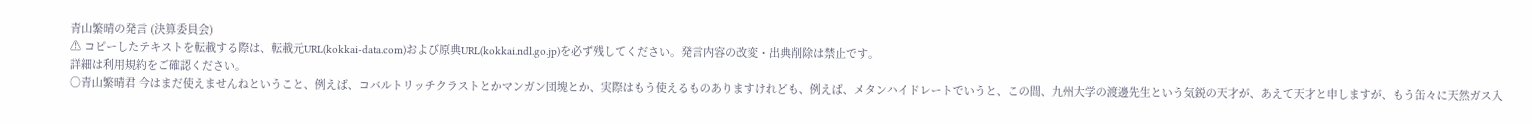青山繁晴の発言 (決算委員会)
⚠ コピーしたテキストを転載する際は、転載元URL(kokkai-data.com)および原典URL(kokkai.ndl.go.jp)を必ず残してください。発言内容の改変・出典削除は禁止です。
詳細は利用規約をご確認ください。
○青山繁晴君 今はまだ使えませんねということ、例えば、コバルトリッチクラストとかマンガン団塊とか、実際はもう使えるものありますけれども、例えば、メタンハイドレートでいうと、この間、九州大学の渡邊先生という気鋭の天才が、あえて天才と申しますが、もう缶々に天然ガス入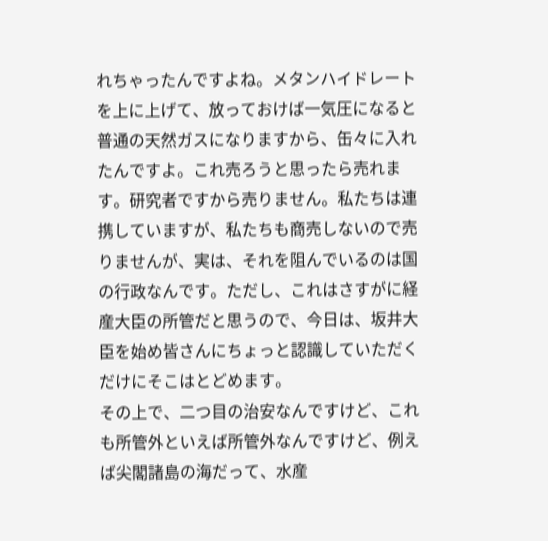れちゃったんですよね。メタンハイドレートを上に上げて、放っておけば一気圧になると普通の天然ガスになりますから、缶々に入れたんですよ。これ売ろうと思ったら売れます。研究者ですから売りません。私たちは連携していますが、私たちも商売しないので売りませんが、実は、それを阻んでいるのは国の行政なんです。ただし、これはさすがに経産大臣の所管だと思うので、今日は、坂井大臣を始め皆さんにちょっと認識していただくだけにそこはとどめます。
その上で、二つ目の治安なんですけど、これも所管外といえば所管外なんですけど、例えば尖閣諸島の海だって、水産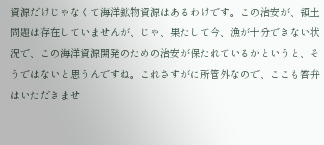資源だけじゃなくて海洋鉱物資源はあるわけです。この治安が、領土問題は存在していませんが、じゃ、果たして今、漁が十分できない状況で、この海洋資源開発のための治安が保たれているかというと、そうではないと思うんですね。これさすがに所管外なので、ここも答弁はいただきませ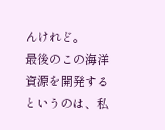んけれど。
最後のこの海洋資源を開発するというのは、私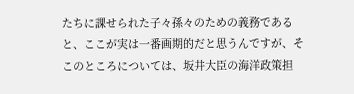たちに課せられた子々孫々のための義務であると、ここが実は一番画期的だと思うんですが、そこのところについては、坂井大臣の海洋政策担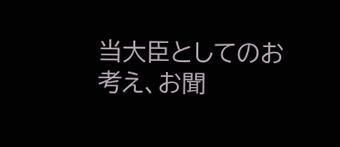当大臣としてのお考え、お聞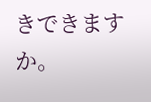きできますか。